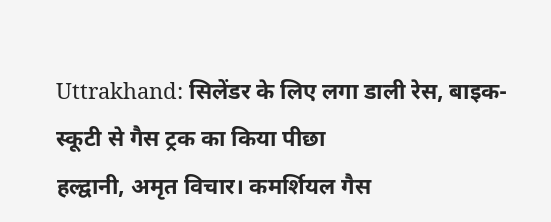Uttrakhand: सिलेंडर के लिए लगा डाली रेस, बाइक-स्कूटी से गैस ट्रक का किया पीछा
हल्द्वानी, अमृत विचार। कमर्शियल गैस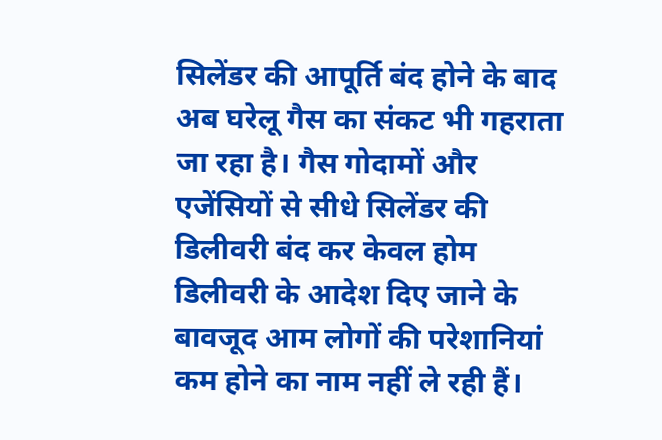सिलेंडर की आपूर्ति बंद होने के बाद अब घरेलू गैस का संकट भी गहराता जा रहा है। गैस गोदामों और एजेंसियों से सीधे सिलेंडर की डिलीवरी बंद कर केवल होम डिलीवरी के आदेश दिए जाने के बावजूद आम लोगों की परेशानियां कम होने का नाम नहीं ले रही हैं।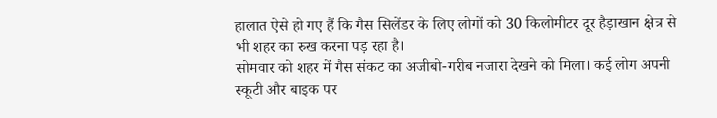हालात ऐसे हो गए हैं कि गैस सिलेंडर के लिए लोगों को 30 किलोमीटर दूर हैड़ाखान क्षेत्र से भी शहर का रुख करना पड़ रहा है।
सोमवार को शहर में गैस संकट का अजीबो-गरीब नजारा देखने को मिला। कई लोग अपनी स्कूटी और बाइक पर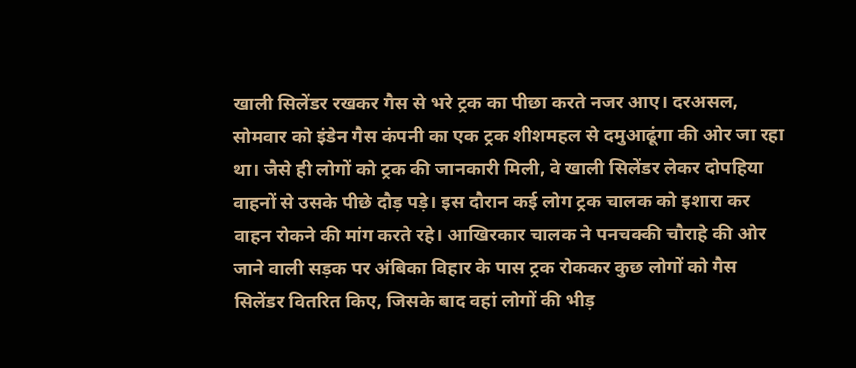खाली सिलेंडर रखकर गैस से भरे ट्रक का पीछा करते नजर आए। दरअसल, सोमवार को इंडेन गैस कंपनी का एक ट्रक शीशमहल से दमुआढूंगा की ओर जा रहा था। जैसे ही लोगों को ट्रक की जानकारी मिली, वे खाली सिलेंडर लेकर दोपहिया वाहनों से उसके पीछे दौड़ पड़े। इस दौरान कई लोग ट्रक चालक को इशारा कर वाहन रोकने की मांग करते रहे। आखिरकार चालक ने पनचक्की चौराहे की ओर जाने वाली सड़क पर अंबिका विहार के पास ट्रक रोककर कुछ लोगों को गैस सिलेंडर वितरित किए, जिसके बाद वहां लोगों की भीड़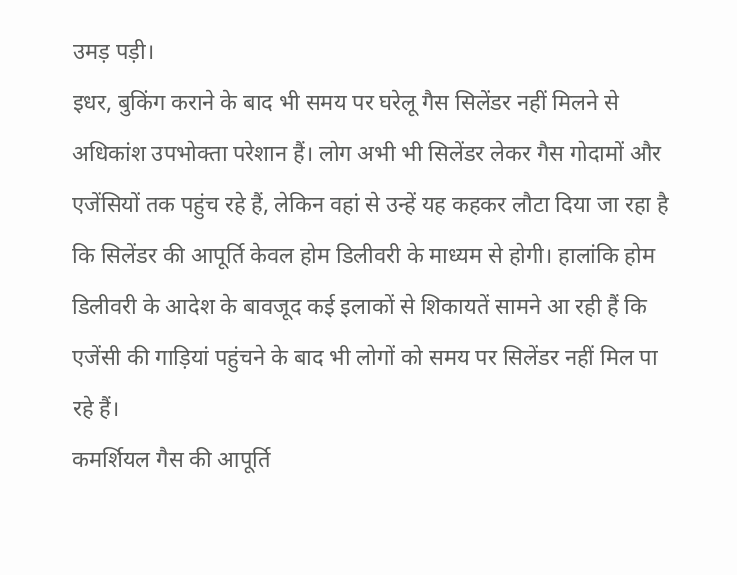उमड़ पड़ी।
इधर, बुकिंग कराने के बाद भी समय पर घरेलू गैस सिलेंडर नहीं मिलने से अधिकांश उपभोक्ता परेशान हैं। लोग अभी भी सिलेंडर लेकर गैस गोदामों और एजेंसियों तक पहुंच रहे हैं, लेकिन वहां से उन्हें यह कहकर लौटा दिया जा रहा है कि सिलेंडर की आपूर्ति केवल होम डिलीवरी के माध्यम से होगी। हालांकि होम डिलीवरी के आदेश के बावजूद कई इलाकों से शिकायतें सामने आ रही हैं कि एजेंसी की गाड़ियां पहुंचने के बाद भी लोगों को समय पर सिलेंडर नहीं मिल पा रहे हैं।
कमर्शियल गैस की आपूर्ति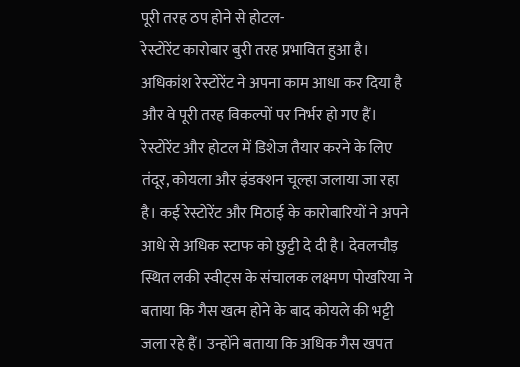पूरी तरह ठप होने से होटल-
रेस्टोरेंट कारोबार बुरी तरह प्रभावित हुआ है। अधिकांश रेस्टोरेंट ने अपना काम आधा कर दिया है और वे पूरी तरह विकल्पों पर निर्भर हो गए हैं। रेस्टोरेंट और होटल में डिशेज तैयार करने के लिए तंदूर, कोयला और इंडक्शन चूल्हा जलाया जा रहा है। कई रेस्टोरेंट और मिठाई के कारोबारियों ने अपने आधे से अधिक स्टाफ को छुट्टी दे दी है। देवलचौड़ स्थित लकी स्वीट्स के संचालक लक्ष्मण पोखरिया ने बताया कि गैस खत्म होने के बाद कोयले की भट्टी जला रहे हैं। उन्होंने बताया कि अधिक गैस खपत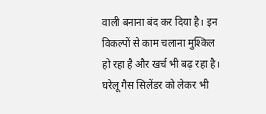वाली बनाना बंद कर दिया है। इन विकल्पों से काम चलाना मुश्किल हो रहा है और खर्च भी बढ़ रहा है। घरेलू गैस सिलेंडर को लेकर भी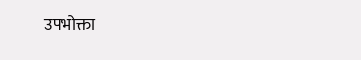उपभोक्ता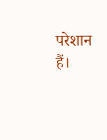परेशान हैं।